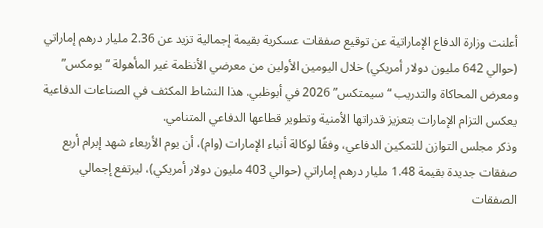أعلنت وزارة الدفاع الإماراتية عن توقيع صفقات عسكرية بقيمة إجمالية تزيد عن 2.36 مليار درهم إماراتي (حوالي 642 مليون دولار أمريكي) خلال اليومين الأولين من معرضي الأنظمة غير المأهولة “يومكس” ومعرض المحاكاة والتدريب “سيمتكس” 2026 في أبوظبي. هذا النشاط المكثف في الصناعات الدفاعية يعكس التزام الإمارات بتعزيز قدراتها الأمنية وتطوير قطاعها الدفاعي المتنامي.
وذكر مجلس التوازن للتمكين الدفاعي، وفقًا لوكالة أنباء الإمارات (وام)، أن يوم الأربعاء شهد إبرام أربع صفقات جديدة بقيمة 1.48 مليار درهم إماراتي (حوالي 403 مليون دولار أمريكي)، ليرتفع إجمالي الصفقات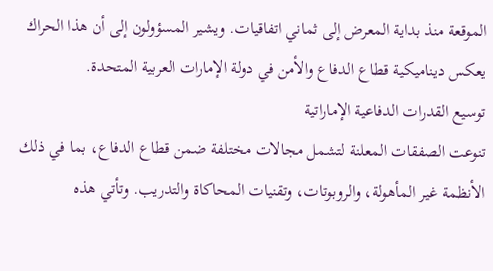الموقعة منذ بداية المعرض إلى ثماني اتفاقيات. ويشير المسؤولون إلى أن هذا الحراك يعكس ديناميكية قطاع الدفاع والأمن في دولة الإمارات العربية المتحدة.
توسيع القدرات الدفاعية الإماراتية
تنوعت الصفقات المعلنة لتشمل مجالات مختلفة ضمن قطاع الدفاع، بما في ذلك الأنظمة غير المأهولة، والروبوتات، وتقنيات المحاكاة والتدريب. وتأتي هذه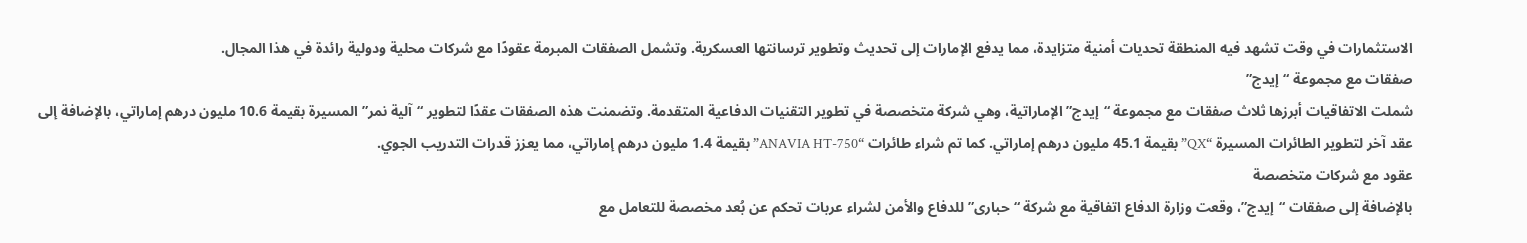الاستثمارات في وقت تشهد فيه المنطقة تحديات أمنية متزايدة، مما يدفع الإمارات إلى تحديث وتطوير ترسانتها العسكرية. وتشمل الصفقات المبرمة عقودًا مع شركات محلية ودولية رائدة في هذا المجال.
صفقات مع مجموعة “إيدج”
شملت الاتفاقيات أبرزها ثلاث صفقات مع مجموعة “إيدج” الإماراتية، وهي شركة متخصصة في تطوير التقنيات الدفاعية المتقدمة. وتضمنت هذه الصفقات عقدًا لتطوير “آلية نمر” المسيرة بقيمة 10.6 مليون درهم إماراتي، بالإضافة إلى عقد آخر لتطوير الطائرات المسيرة “QX” بقيمة 45.1 مليون درهم إماراتي. كما تم شراء طائرات “ANAVIA HT-750” بقيمة 1.4 مليون درهم إماراتي، مما يعزز قدرات التدريب الجوي.
عقود مع شركات متخصصة
بالإضافة إلى صفقات “إيدج”، وقعت وزارة الدفاع اتفاقية مع شركة “حبارى” للدفاع والأمن لشراء عربات تحكم عن بُعد مخصصة للتعامل مع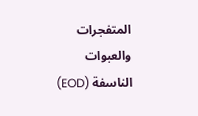المتفجرات والعبوات الناسفة (EOD)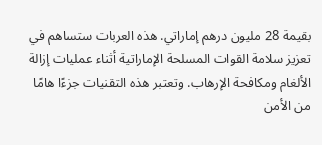بقيمة 28 مليون درهم إماراتي. هذه العربات ستساهم في تعزيز سلامة القوات المسلحة الإماراتية أثناء عمليات إزالة الألغام ومكافحة الإرهاب. وتعتبر هذه التقنيات جزءًا هامًا من الأمن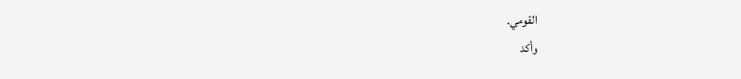القومي.
وأكد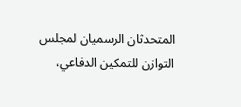المتحدثان الرسميان لمجلس التوازن للتمكين الدفاعي،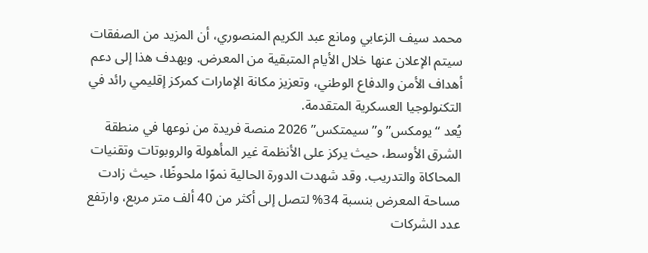محمد سيف الزعابي ومانع عبد الكريم المنصوري، أن المزيد من الصفقات سيتم الإعلان عنها خلال الأيام المتبقية من المعرض. ويهدف هذا إلى دعم أهداف الأمن والدفاع الوطني، وتعزيز مكانة الإمارات كمركز إقليمي رائد في التكنولوجيا العسكرية المتقدمة.
يُعد “يومكس” و”سيمتكس” 2026 منصة فريدة من نوعها في منطقة الشرق الأوسط، حيث يركز على الأنظمة غير المأهولة والروبوتات وتقنيات المحاكاة والتدريب. وقد شهدت الدورة الحالية نموًا ملحوظًا، حيث زادت مساحة المعرض بنسبة 34% لتصل إلى أكثر من 40 ألف متر مربع، وارتفع عدد الشركات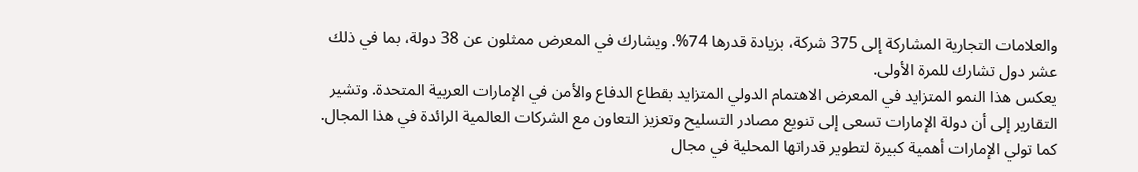والعلامات التجارية المشاركة إلى 375 شركة، بزيادة قدرها 74%. ويشارك في المعرض ممثلون عن 38 دولة، بما في ذلك عشر دول تشارك للمرة الأولى.
يعكس هذا النمو المتزايد في المعرض الاهتمام الدولي المتزايد بقطاع الدفاع والأمن في الإمارات العربية المتحدة. وتشير التقارير إلى أن دولة الإمارات تسعى إلى تنويع مصادر التسليح وتعزيز التعاون مع الشركات العالمية الرائدة في هذا المجال. كما تولي الإمارات أهمية كبيرة لتطوير قدراتها المحلية في مجال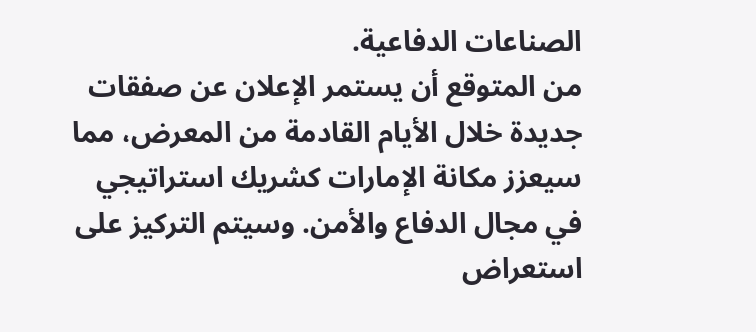الصناعات الدفاعية.
من المتوقع أن يستمر الإعلان عن صفقات جديدة خلال الأيام القادمة من المعرض، مما سيعزز مكانة الإمارات كشريك استراتيجي في مجال الدفاع والأمن. وسيتم التركيز على استعراض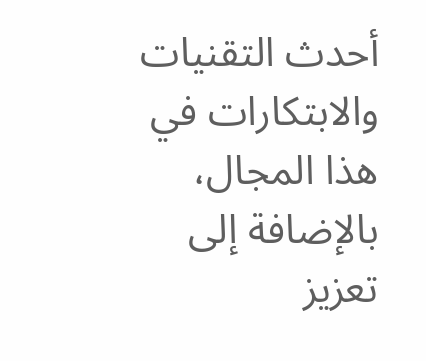أحدث التقنيات والابتكارات في هذا المجال، بالإضافة إلى تعزيز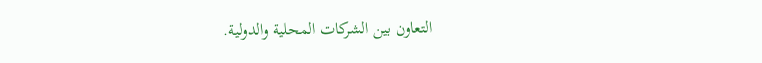التعاون بين الشركات المحلية والدولية.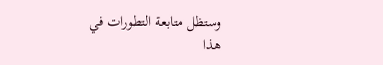وستظل متابعة التطورات في هذا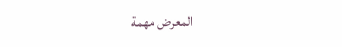المعرض مهمة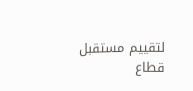لتقييم مستقبل قطاع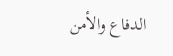الدفاع والأمن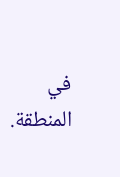في المنطقة.